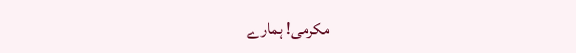مکرمی! ہمارے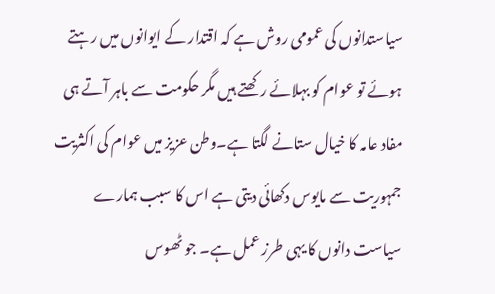سیاستدانوں کی عمومی روش ہے کہ اقتدار کے ایوانوں میں رہتے ہوئے تو عوام کو بہلائے رکھتے ہیں مگر حکومت سے باہر آتے ہی مفاد عامہ کا خیال ستانے لگتا ہے۔وطن عزیز میں عوام کی اکثریت جمہوریت سے مایوس دکھائی دیتی ہے اس کا سبب ہمارے سیاست دانوں کا یہی طرز عمل ہے۔ جو ٹھوس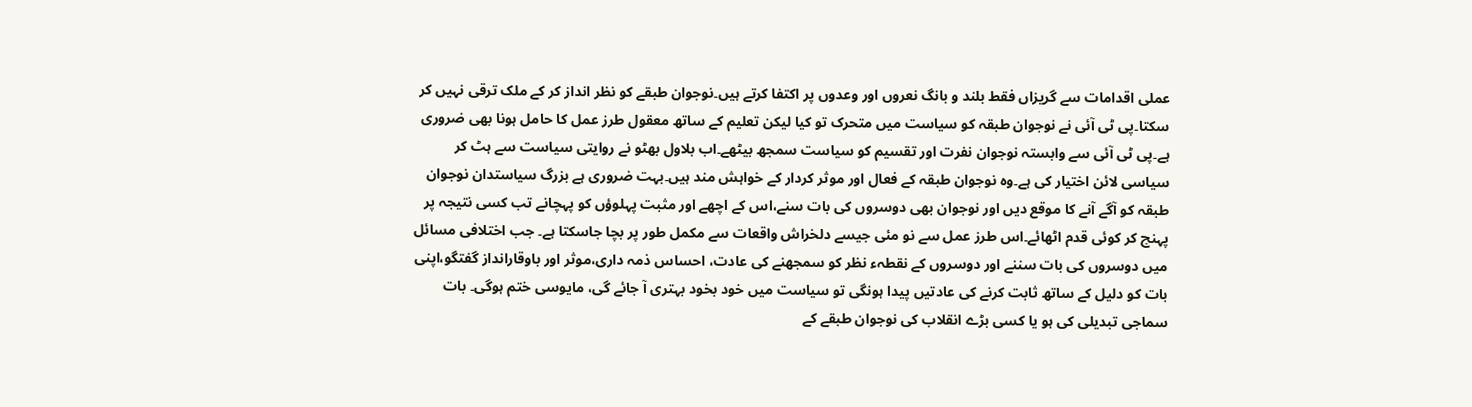عملی اقدامات سے گریزاں فقط بلند و بانگ نعروں اور وعدوں پر اکتفا کرتے ہیں۔نوجوان طبقے کو نظر انداز کر کے ملک ترقی نہیں کر سکتا۔پی ٹی آئی نے نوجوان طبقہ کو سیاست میں متحرک تو کیا لیکن تعلیم کے ساتھ معقول طرز عمل کا حامل ہونا بھی ضروری ہے۔پی ٹی آئی سے وابستہ نوجوان نفرت اور تقسیم کو سیاست سمجھ بیٹھے۔اب بلاول بھٹو نے روایتی سیاست سے ہٹ کر سیاسی لائن اختیار کی ہے۔وہ نوجوان طبقہ کے فعال اور موثر کردار کے خواہش مند ہیں۔بہت ضروری ہے بزرگ سیاستدان نوجوان طبقہ کو آگے آنے کا موقع دیں اور نوجوان بھی دوسروں کی بات سنے،اس کے اچھے اور مثبت پہلوؤں کو پہچانے تب کسی نتیجہ پر پہنچ کر کوئی قدم اٹھائے۔اس طرز عمل سے نو مئی جیسے دلخراش واقعات سے مکمل طور پر بچا جاسکتا ہے۔ جب اختلافی مسائل میں دوسروں کی بات سننے اور دوسروں کے نقطہء نظر کو سمجھنے کی عادت، احساس ذمہ داری،موثر اور باوقارانداز گفتگو،اپنی بات کو دلیل کے ساتھ ثابت کرنے کی عادتیں پیدا ہونگی تو سیاست میں خود بخود بہتری آ جائے گی، مایوسی ختم ہوگی۔ بات سماجی تبدیلی کی ہو یا کسی بڑے انقلاب کی نوجوان طبقے کے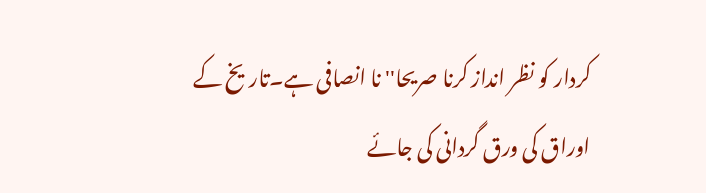کردار کو نظر انداز کرنا صریحا'' نا انصافی ہے۔تاریخ کے اوراق کی ورق گردانی کی جائے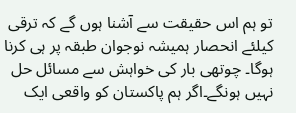تو ہم اس حقیقت سے آشنا ہوں گے کہ ترقی کیلئے انحصار ہمیشہ نوجوان طبقہ پر ہی کرنا ہوگا۔ چوتھی بار کی خواہش سے مسائل حل نہیں ہونگے۔اگر ہم پاکستان کو واقعی ایک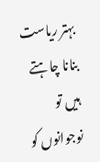بہتر ریاست بنانا چاہتے ہیں تو نوجوانوں کو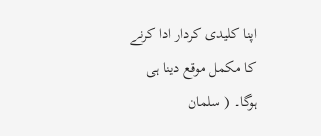اپنا کلیدی کردار ادا کرنے کا مکمل موقع دینا ہی ہوگا۔ ( سلمان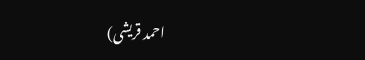احمد قریشی)